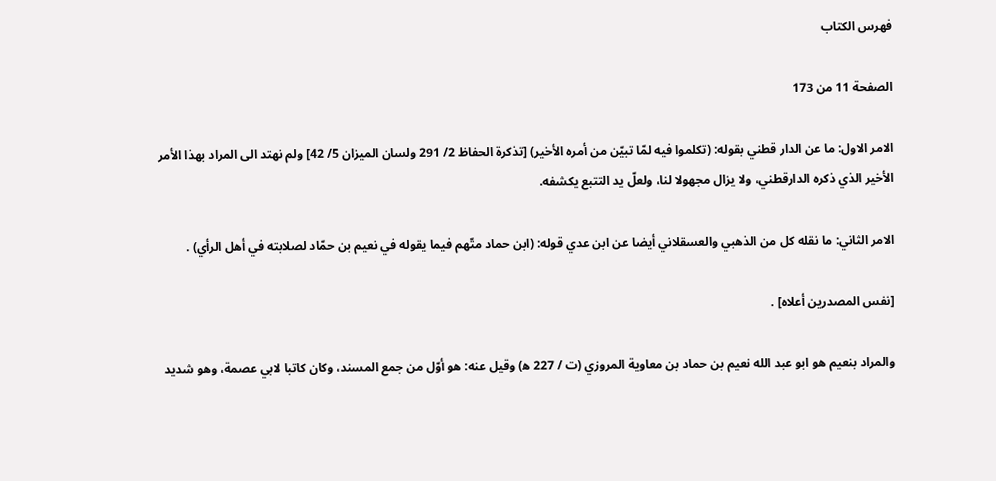فهرس الكتاب

الصفحة 11 من 173

الامر الاول: ما عن الدار قطني بقوله: (تكلموا فيه لمّا تبيّن من أمره الأخير) [تذكرة الحفاظ 2/ 291 ولسان الميزان 5/ 42] ولم نهتد الى المراد بهذا الأمر الأخير الذي ذكره الدارقطني، ولا يزال مجهولا لنا، ولعلّ يد التتبع يكشفه.

الامر الثاني: ما نقله كل من الذهبي والعسقلاني أيضا عن ابن عدي قوله: (ابن حماد متّهم فيما يقوله في نعيم بن حمّاد لصلابته في أهل الرأي) .

[نفس المصدرين أعلاه] .

والمراد بنعيم هو ابو عبد الله نعيم بن حماد بن معاوية المروزي (ت / 227 ه‍) وقيل عنه: هو أوّل من جمع المسند، وكان كاتبا لابي عصمة، وهو شديد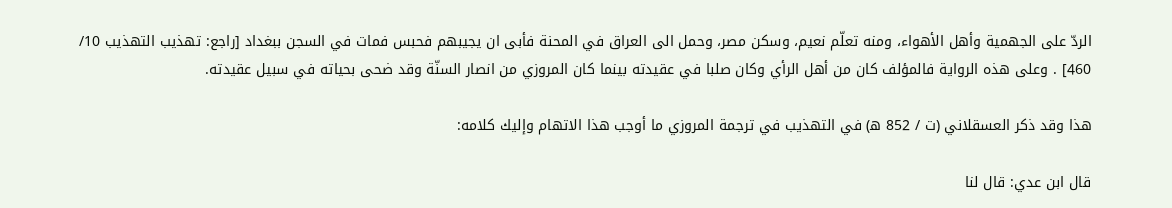الردّ على الجهمية وأهل الأهواء، ومنه تعلّم نعيم، وسكن مصر، وحمل الى العراق في المحنة فأبى ان يجيبهم فحبس فمات في السجن ببغداد [راجع: تهذيب التهذيب 10/ 460] . وعلى هذه الرواية فالمؤلف كان من أهل الرأي وكان صلبا في عقيدته بينما كان المروزي من انصار السنّة وقد ضحى بحياته في سبيل عقيدته.

هذا وقد ذكر العسقلاني (ت / 852 ه‍) في التهذيب في ترجمة المروزي ما أوجب هذا الاتهام وإليك كلامه:

قال ابن عدي: قال لنا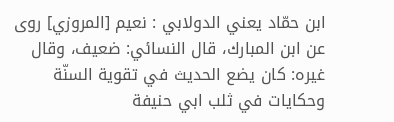ابن حمّاد يعني الدولابي : نعيم [المروزي] روى عن ابن المبارك، قال النسائي: ضعيف، وقال غيره: كان يضع الحديث في تقوية السنّة وحكايات في ثلب ابي حنيفة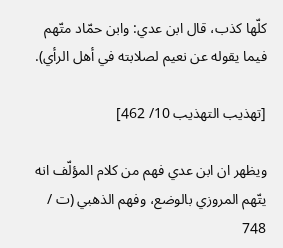كلّها كذب، قال ابن عدي: وابن حمّاد متّهم فيما يقوله عن نعيم لصلابته في أهل الرأي).

[تهذيب التهذيب 10/ 462]

ويظهر ان ابن عدي فهم من كلام المؤلّف انه يتّهم المروزي بالوضع، وفهم الذهبي (ت / 748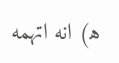ه‍) انه اتهمه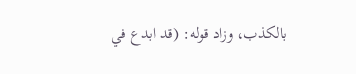بالكذب، وزاد قوله: (قد ابدع في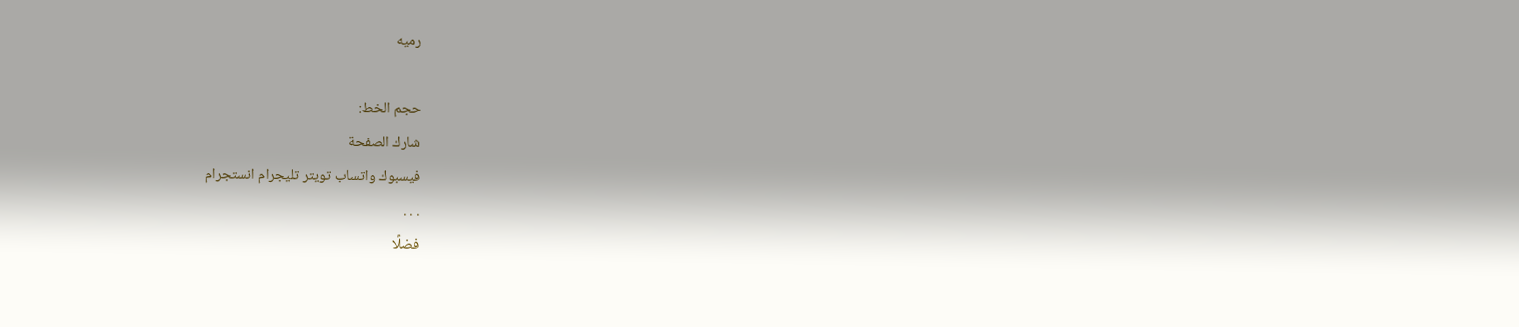رميه

حجم الخط:
شارك الصفحة
فيسبوك واتساب تويتر تليجرام انستجرام
. . .
فضلًا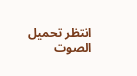انتظر تحميل الصوت